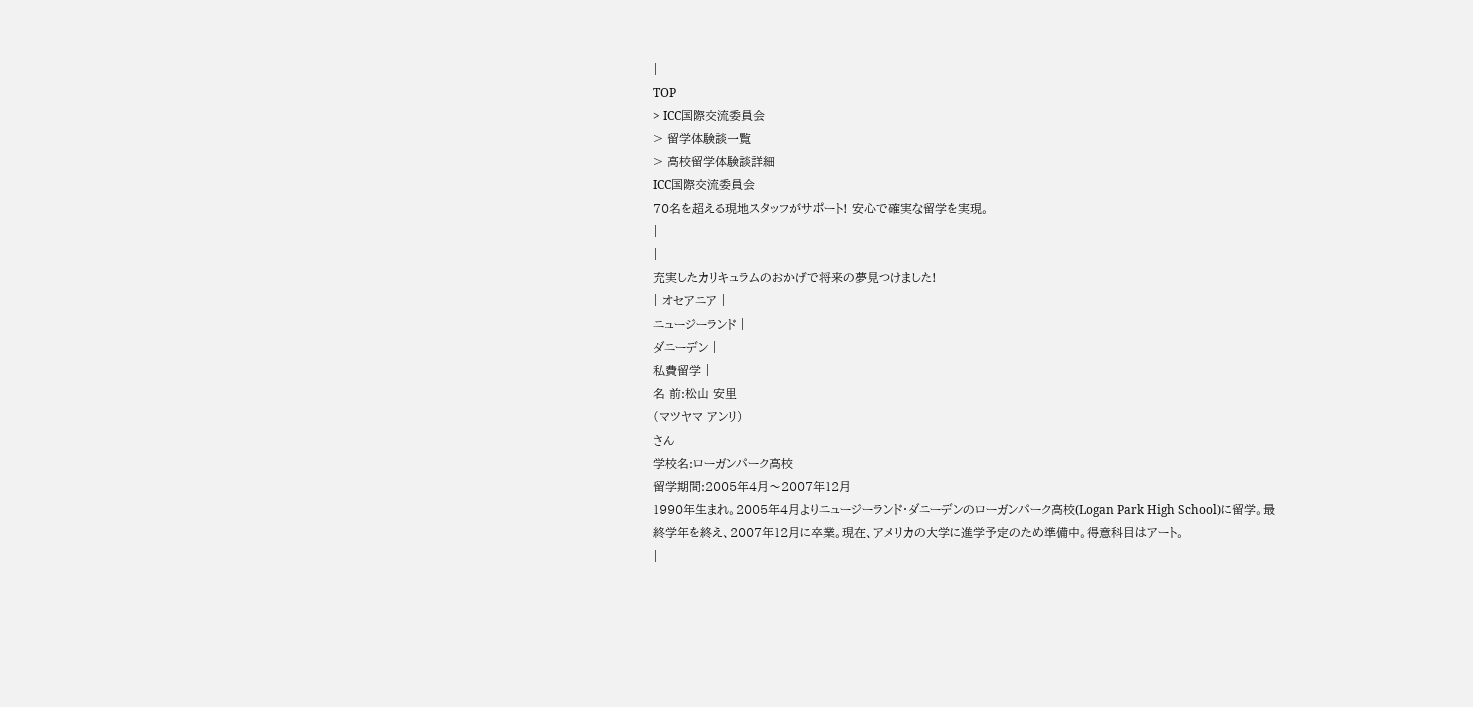|
TOP
> ICC国際交流委員会
> 留学体験談一覧
> 高校留学体験談詳細
ICC国際交流委員会
70名を超える現地スタッフがサポート! 安心で確実な留学を実現。
|
|
充実したカリキュラムのおかげで将来の夢見つけました!
| オセアニア |
ニュージーランド |
ダニーデン |
私費留学 |
名 前:松山 安里
(マツヤマ アンリ)
さん
学校名:ローガンパーク高校
留学期間:2005年4月〜2007年12月
1990年生まれ。2005年4月よりニュージーランド・ダニーデンのローガンパーク高校(Logan Park High School)に留学。最終学年を終え、2007年12月に卒業。現在、アメリカの大学に進学予定のため準備中。得意科目はアート。
|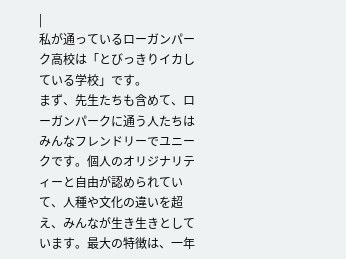|
私が通っているローガンパーク高校は「とびっきりイカしている学校」です。
まず、先生たちも含めて、ローガンパークに通う人たちはみんなフレンドリーでユニークです。個人のオリジナリティーと自由が認められていて、人種や文化の違いを超え、みんなが生き生きとしています。最大の特徴は、一年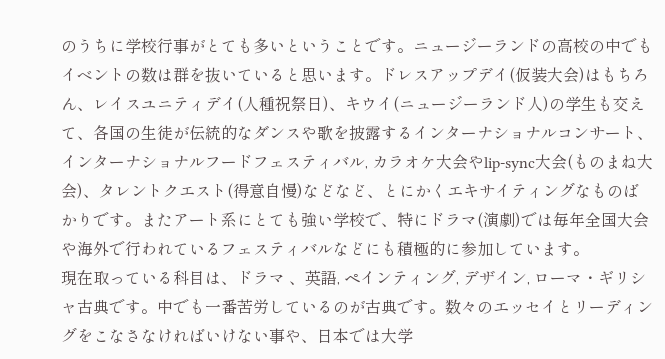のうちに学校行事がとても多いということです。ニュージーランドの高校の中でもイベントの数は群を抜いていると思います。ドレスアップデイ(仮装大会)はもちろん、レイスユニティデイ(人種祝祭日)、キウイ(ニュージーランド人)の学生も交えて、各国の生徒が伝統的なダンスや歌を披露するインターナショナルコンサート、インターナショナルフードフェスティバル, カラオケ大会やlip-sync大会(ものまね大会)、タレントクエスト(得意自慢)などなど、とにかくエキサイティングなものばかりです。またアート系にとても強い学校で、特にドラマ(演劇)では毎年全国大会や海外で行われているフェスティバルなどにも積極的に参加しています。
現在取っている科目は、ドラマ 、英語, ペインティング, デザイン, ローマ・ギリシャ古典です。中でも一番苦労しているのが古典です。数々のエッセイとリーディングをこなさなければいけない事や、日本では大学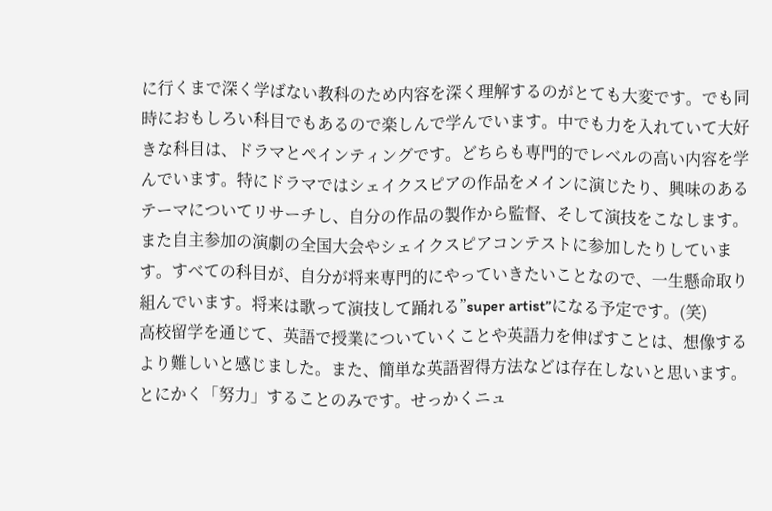に行くまで深く学ばない教科のため内容を深く理解するのがとても大変です。でも同時におもしろい科目でもあるので楽しんで学んでいます。中でも力を入れていて大好きな科目は、ドラマとペインティングです。どちらも専門的でレベルの高い内容を学んでいます。特にドラマではシェイクスピアの作品をメインに演じたり、興味のあるテーマについてリサーチし、自分の作品の製作から監督、そして演技をこなします。また自主参加の演劇の全国大会やシェイクスピアコンテストに参加したりしています。すべての科目が、自分が将来専門的にやっていきたいことなので、一生懸命取り組んでいます。将来は歌って演技して踊れる”super artist”になる予定です。(笑)
高校留学を通じて、英語で授業についていくことや英語力を伸ばすことは、想像するより難しいと感じました。また、簡単な英語習得方法などは存在しないと思います。とにかく「努力」することのみです。せっかくニュ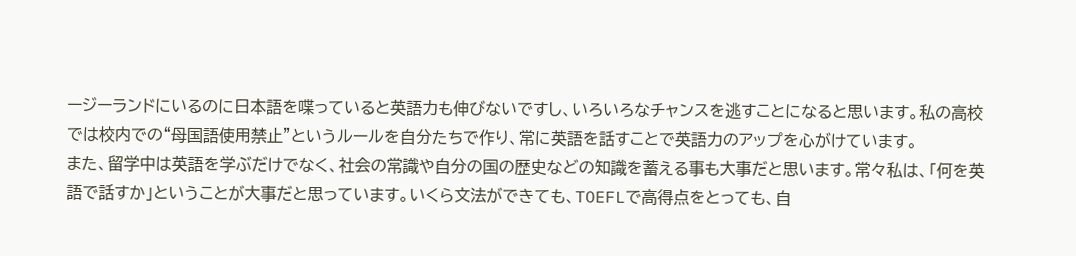ージーランドにいるのに日本語を喋っていると英語力も伸びないですし、いろいろなチャンスを逃すことになると思います。私の高校では校内での“母国語使用禁止”というルールを自分たちで作り、常に英語を話すことで英語力のアップを心がけています。
また、留学中は英語を学ぶだけでなく、社会の常識や自分の国の歴史などの知識を蓄える事も大事だと思います。常々私は、「何を英語で話すか」ということが大事だと思っています。いくら文法ができても、TOEFLで高得点をとっても、自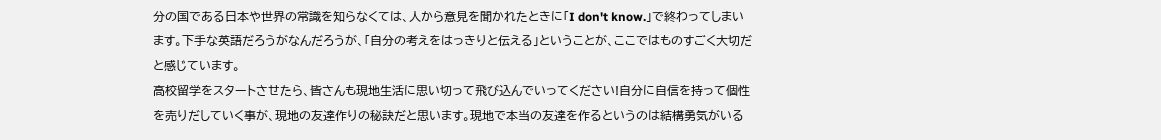分の国である日本や世界の常識を知らなくては、人から意見を聞かれたときに「I don't know.」で終わってしまいます。下手な英語だろうがなんだろうが、「自分の考えをはっきりと伝える」ということが、ここではものすごく大切だと感じています。
高校留学をスタートさせたら、皆さんも現地生活に思い切って飛び込んでいってください!自分に自信を持って個性を売りだしていく事が、現地の友達作りの秘訣だと思います。現地で本当の友達を作るというのは結構勇気がいる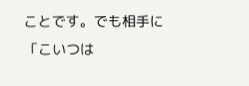ことです。でも相手に「こいつは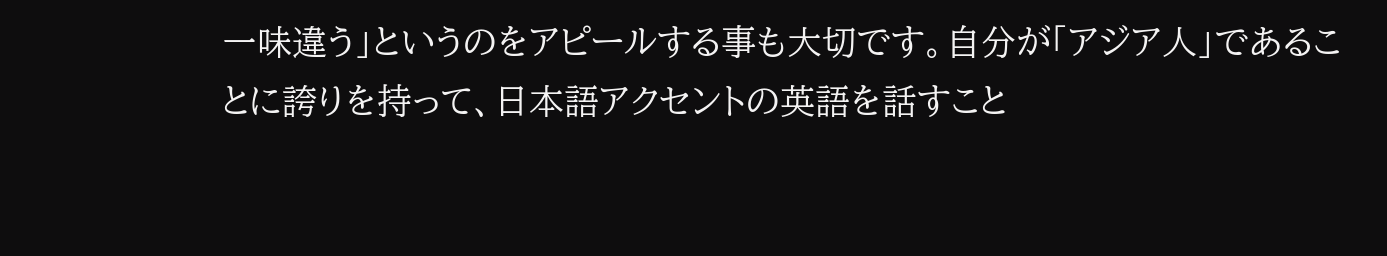一味違う」というのをアピールする事も大切です。自分が「アジア人」であることに誇りを持って、日本語アクセントの英語を話すこと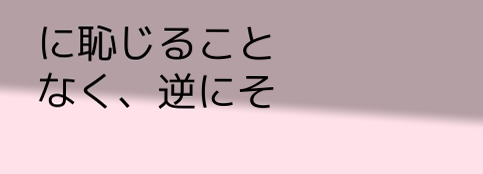に恥じることなく、逆にそ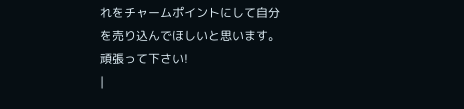れをチャームポイントにして自分を売り込んでほしいと思います。頑張って下さい!
|